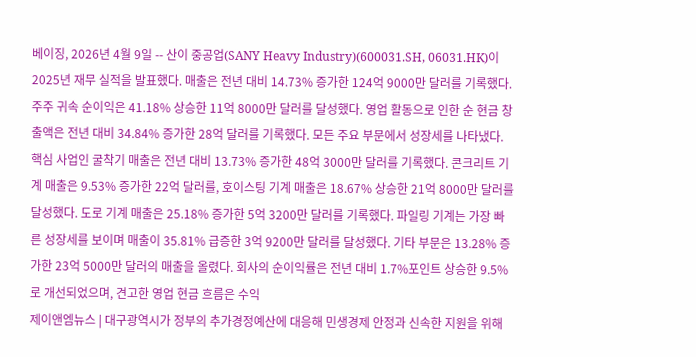베이징, 2026년 4월 9일 -- 산이 중공업(SANY Heavy Industry)(600031.SH, 06031.HK)이 2025년 재무 실적을 발표했다. 매출은 전년 대비 14.73% 증가한 124억 9000만 달러를 기록했다. 주주 귀속 순이익은 41.18% 상승한 11억 8000만 달러를 달성했다. 영업 활동으로 인한 순 현금 창출액은 전년 대비 34.84% 증가한 28억 달러를 기록했다. 모든 주요 부문에서 성장세를 나타냈다. 핵심 사업인 굴착기 매출은 전년 대비 13.73% 증가한 48억 3000만 달러를 기록했다. 콘크리트 기계 매출은 9.53% 증가한 22억 달러를, 호이스팅 기계 매출은 18.67% 상승한 21억 8000만 달러를 달성했다. 도로 기계 매출은 25.18% 증가한 5억 3200만 달러를 기록했다. 파일링 기계는 가장 빠른 성장세를 보이며 매출이 35.81% 급증한 3억 9200만 달러를 달성했다. 기타 부문은 13.28% 증가한 23억 5000만 달러의 매출을 올렸다. 회사의 순이익률은 전년 대비 1.7%포인트 상승한 9.5%로 개선되었으며, 견고한 영업 현금 흐름은 수익
제이앤엠뉴스 | 대구광역시가 정부의 추가경정예산에 대응해 민생경제 안정과 신속한 지원을 위해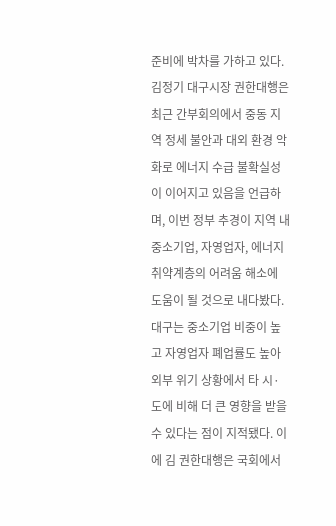준비에 박차를 가하고 있다. 김정기 대구시장 권한대행은 최근 간부회의에서 중동 지역 정세 불안과 대외 환경 악화로 에너지 수급 불확실성이 이어지고 있음을 언급하며, 이번 정부 추경이 지역 내 중소기업, 자영업자, 에너지 취약계층의 어려움 해소에 도움이 될 것으로 내다봤다. 대구는 중소기업 비중이 높고 자영업자 폐업률도 높아 외부 위기 상황에서 타 시·도에 비해 더 큰 영향을 받을 수 있다는 점이 지적됐다. 이에 김 권한대행은 국회에서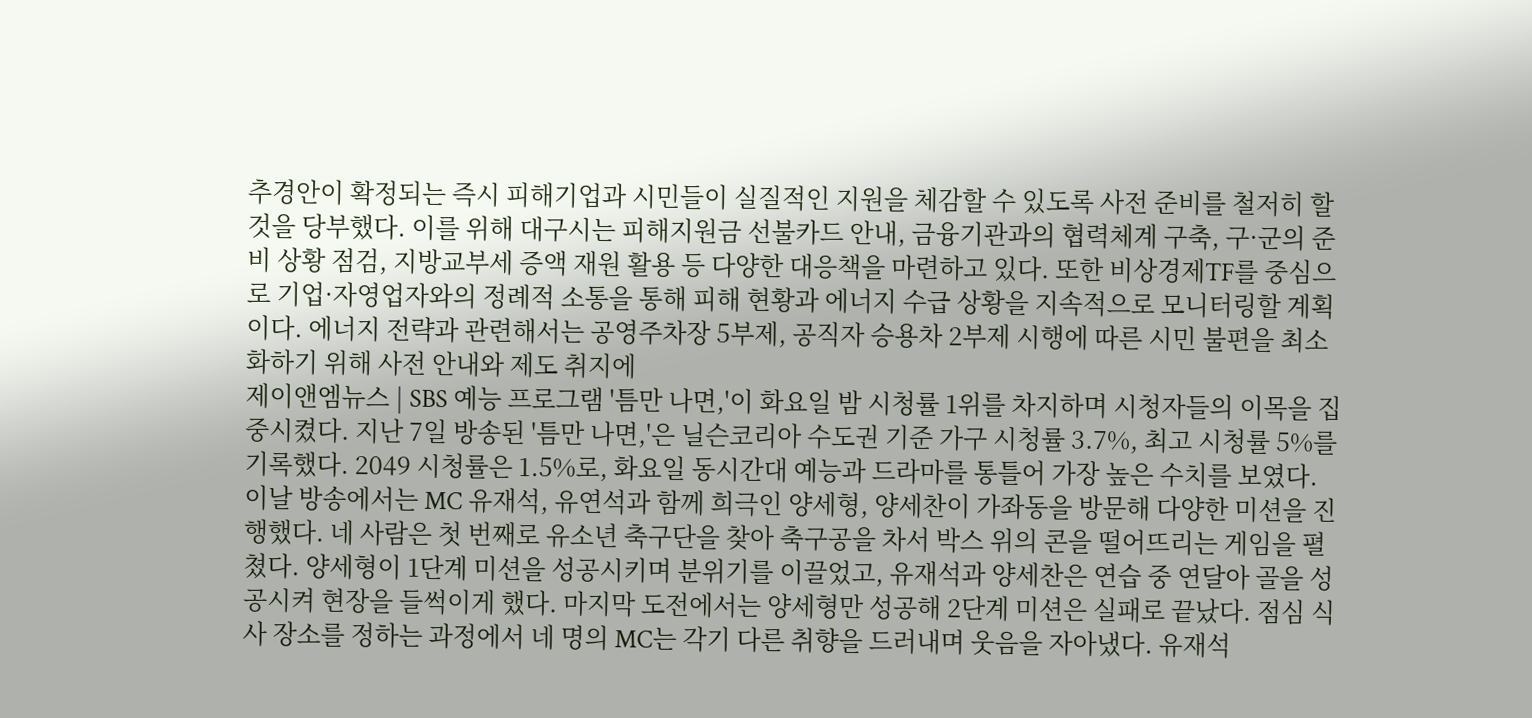추경안이 확정되는 즉시 피해기업과 시민들이 실질적인 지원을 체감할 수 있도록 사전 준비를 철저히 할 것을 당부했다. 이를 위해 대구시는 피해지원금 선불카드 안내, 금융기관과의 협력체계 구축, 구·군의 준비 상황 점검, 지방교부세 증액 재원 활용 등 다양한 대응책을 마련하고 있다. 또한 비상경제TF를 중심으로 기업·자영업자와의 정례적 소통을 통해 피해 현황과 에너지 수급 상황을 지속적으로 모니터링할 계획이다. 에너지 전략과 관련해서는 공영주차장 5부제, 공직자 승용차 2부제 시행에 따른 시민 불편을 최소화하기 위해 사전 안내와 제도 취지에
제이앤엠뉴스 | SBS 예능 프로그램 '틈만 나면,'이 화요일 밤 시청률 1위를 차지하며 시청자들의 이목을 집중시켰다. 지난 7일 방송된 '틈만 나면,'은 닐슨코리아 수도권 기준 가구 시청률 3.7%, 최고 시청률 5%를 기록했다. 2049 시청률은 1.5%로, 화요일 동시간대 예능과 드라마를 통틀어 가장 높은 수치를 보였다. 이날 방송에서는 MC 유재석, 유연석과 함께 희극인 양세형, 양세찬이 가좌동을 방문해 다양한 미션을 진행했다. 네 사람은 첫 번째로 유소년 축구단을 찾아 축구공을 차서 박스 위의 콘을 떨어뜨리는 게임을 펼쳤다. 양세형이 1단계 미션을 성공시키며 분위기를 이끌었고, 유재석과 양세찬은 연습 중 연달아 골을 성공시켜 현장을 들썩이게 했다. 마지막 도전에서는 양세형만 성공해 2단계 미션은 실패로 끝났다. 점심 식사 장소를 정하는 과정에서 네 명의 MC는 각기 다른 취향을 드러내며 웃음을 자아냈다. 유재석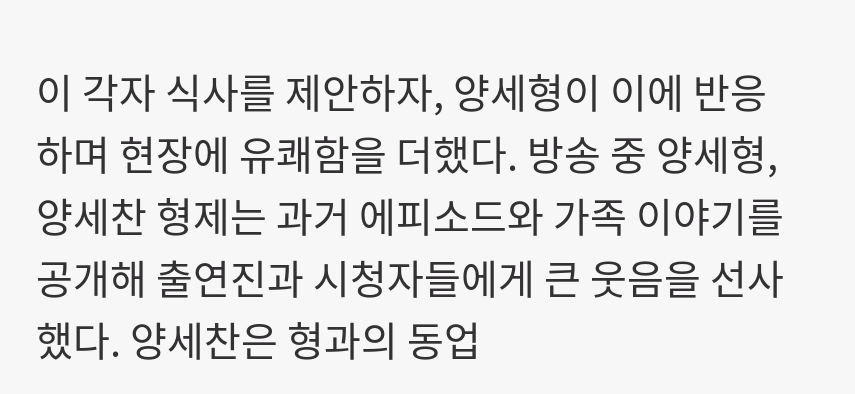이 각자 식사를 제안하자, 양세형이 이에 반응하며 현장에 유쾌함을 더했다. 방송 중 양세형, 양세찬 형제는 과거 에피소드와 가족 이야기를 공개해 출연진과 시청자들에게 큰 웃음을 선사했다. 양세찬은 형과의 동업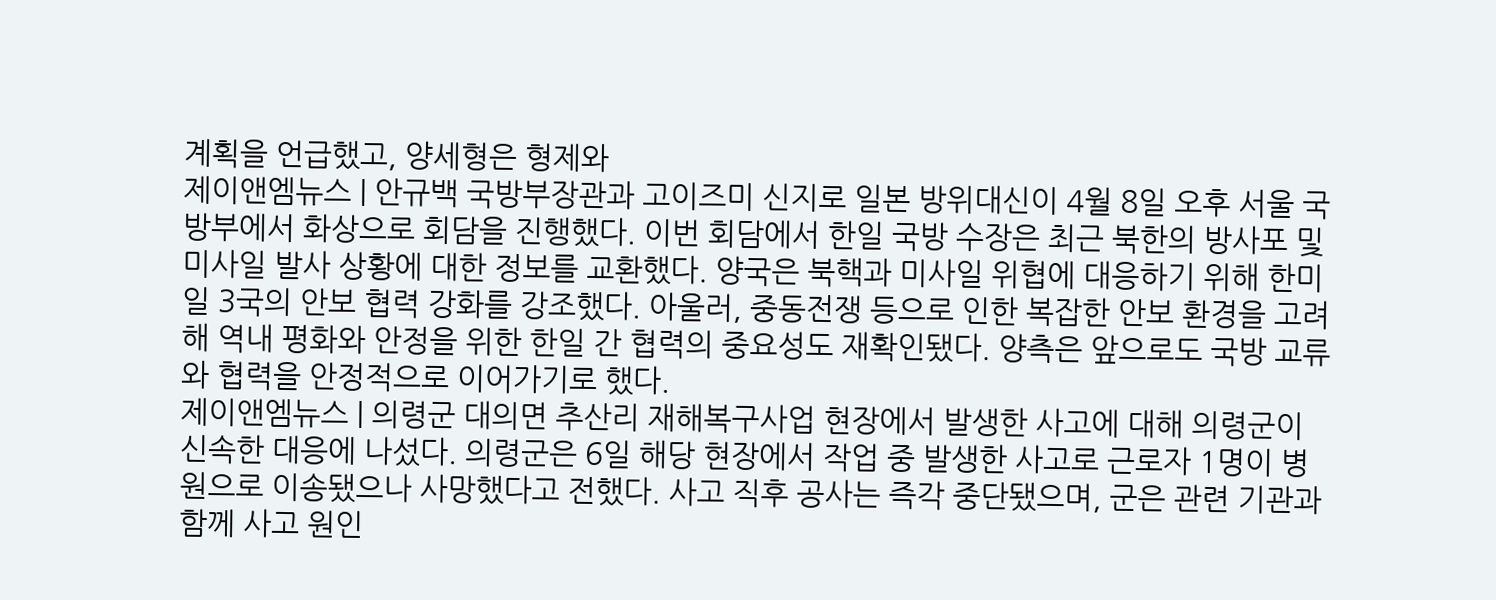계획을 언급했고, 양세형은 형제와
제이앤엠뉴스 | 안규백 국방부장관과 고이즈미 신지로 일본 방위대신이 4월 8일 오후 서울 국방부에서 화상으로 회담을 진행했다. 이번 회담에서 한일 국방 수장은 최근 북한의 방사포 및 미사일 발사 상황에 대한 정보를 교환했다. 양국은 북핵과 미사일 위협에 대응하기 위해 한미일 3국의 안보 협력 강화를 강조했다. 아울러, 중동전쟁 등으로 인한 복잡한 안보 환경을 고려해 역내 평화와 안정을 위한 한일 간 협력의 중요성도 재확인됐다. 양측은 앞으로도 국방 교류와 협력을 안정적으로 이어가기로 했다.
제이앤엠뉴스 | 의령군 대의면 추산리 재해복구사업 현장에서 발생한 사고에 대해 의령군이 신속한 대응에 나섰다. 의령군은 6일 해당 현장에서 작업 중 발생한 사고로 근로자 1명이 병원으로 이송됐으나 사망했다고 전했다. 사고 직후 공사는 즉각 중단됐으며, 군은 관련 기관과 함께 사고 원인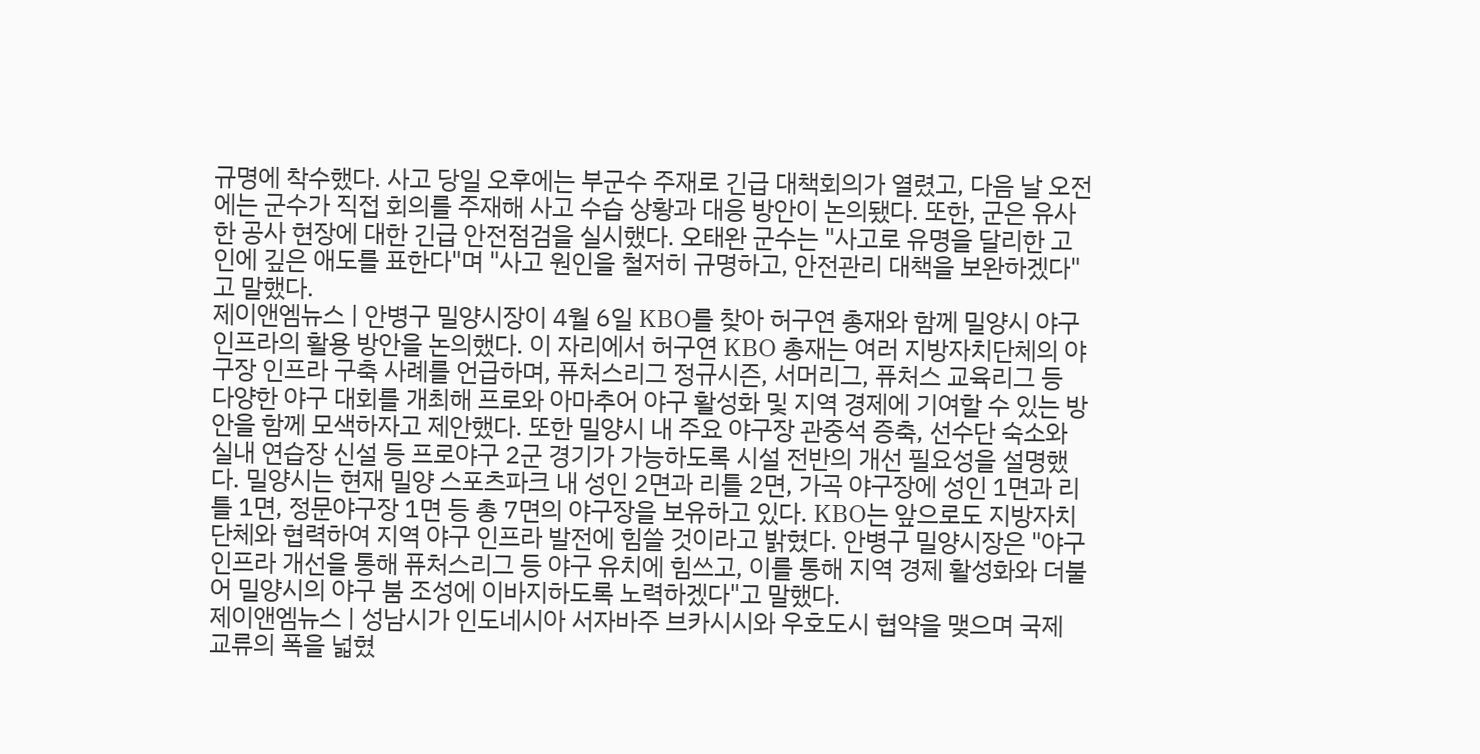규명에 착수했다. 사고 당일 오후에는 부군수 주재로 긴급 대책회의가 열렸고, 다음 날 오전에는 군수가 직접 회의를 주재해 사고 수습 상황과 대응 방안이 논의됐다. 또한, 군은 유사한 공사 현장에 대한 긴급 안전점검을 실시했다. 오태완 군수는 "사고로 유명을 달리한 고인에 깊은 애도를 표한다"며 "사고 원인을 철저히 규명하고, 안전관리 대책을 보완하겠다"고 말했다.
제이앤엠뉴스 | 안병구 밀양시장이 4월 6일 KBO를 찾아 허구연 총재와 함께 밀양시 야구 인프라의 활용 방안을 논의했다. 이 자리에서 허구연 KBO 총재는 여러 지방자치단체의 야구장 인프라 구축 사례를 언급하며, 퓨처스리그 정규시즌, 서머리그, 퓨처스 교육리그 등 다양한 야구 대회를 개최해 프로와 아마추어 야구 활성화 및 지역 경제에 기여할 수 있는 방안을 함께 모색하자고 제안했다. 또한 밀양시 내 주요 야구장 관중석 증축, 선수단 숙소와 실내 연습장 신설 등 프로야구 2군 경기가 가능하도록 시설 전반의 개선 필요성을 설명했다. 밀양시는 현재 밀양 스포츠파크 내 성인 2면과 리틀 2면, 가곡 야구장에 성인 1면과 리틀 1면, 정문야구장 1면 등 총 7면의 야구장을 보유하고 있다. KBO는 앞으로도 지방자치단체와 협력하여 지역 야구 인프라 발전에 힘쓸 것이라고 밝혔다. 안병구 밀양시장은 "야구 인프라 개선을 통해 퓨처스리그 등 야구 유치에 힘쓰고, 이를 통해 지역 경제 활성화와 더불어 밀양시의 야구 붐 조성에 이바지하도록 노력하겠다"고 말했다.
제이앤엠뉴스 | 성남시가 인도네시아 서자바주 브카시시와 우호도시 협약을 맺으며 국제 교류의 폭을 넓혔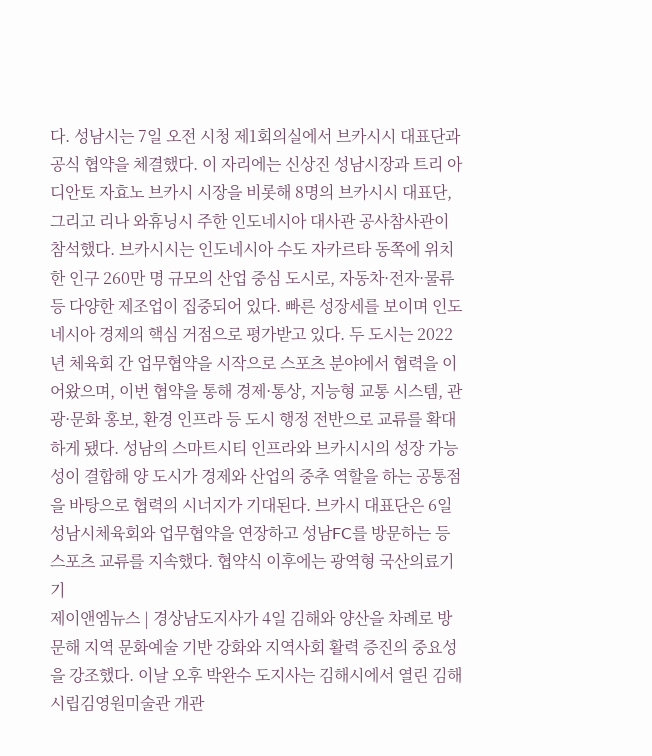다. 성남시는 7일 오전 시청 제1회의실에서 브카시시 대표단과 공식 협약을 체결했다. 이 자리에는 신상진 성남시장과 트리 아디안토 자효노 브카시 시장을 비롯해 8명의 브카시시 대표단, 그리고 리나 와휴닝시 주한 인도네시아 대사관 공사참사관이 참석했다. 브카시시는 인도네시아 수도 자카르타 동쪽에 위치한 인구 260만 명 규모의 산업 중심 도시로, 자동차·전자·물류 등 다양한 제조업이 집중되어 있다. 빠른 성장세를 보이며 인도네시아 경제의 핵심 거점으로 평가받고 있다. 두 도시는 2022년 체육회 간 업무협약을 시작으로 스포츠 분야에서 협력을 이어왔으며, 이번 협약을 통해 경제·통상, 지능형 교통 시스템, 관광·문화 홍보, 환경 인프라 등 도시 행정 전반으로 교류를 확대하게 됐다. 성남의 스마트시티 인프라와 브카시시의 성장 가능성이 결합해 양 도시가 경제와 산업의 중추 역할을 하는 공통점을 바탕으로 협력의 시너지가 기대된다. 브카시 대표단은 6일 성남시체육회와 업무협약을 연장하고 성남FC를 방문하는 등 스포츠 교류를 지속했다. 협약식 이후에는 광역형 국산의료기기
제이앤엠뉴스 | 경상남도지사가 4일 김해와 양산을 차례로 방문해 지역 문화예술 기반 강화와 지역사회 활력 증진의 중요성을 강조했다. 이날 오후 박완수 도지사는 김해시에서 열린 김해시립김영원미술관 개관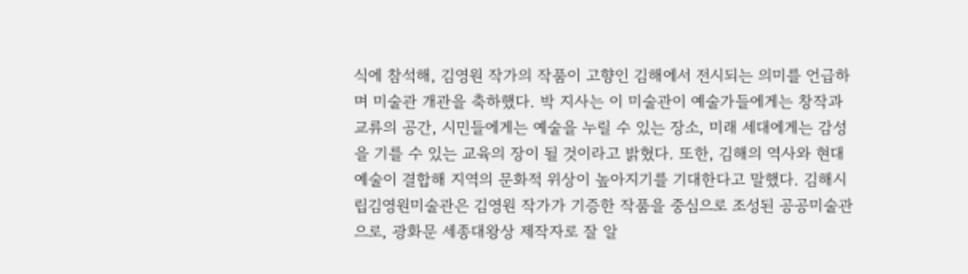식에 참석해, 김영원 작가의 작품이 고향인 김해에서 전시되는 의미를 언급하며 미술관 개관을 축하했다. 박 지사는 이 미술관이 예술가들에게는 창작과 교류의 공간, 시민들에게는 예술을 누릴 수 있는 장소, 미래 세대에게는 감성을 기를 수 있는 교육의 장이 될 것이라고 밝혔다. 또한, 김해의 역사와 현대 예술이 결합해 지역의 문화적 위상이 높아지기를 기대한다고 말했다. 김해시립김영원미술관은 김영원 작가가 기증한 작품을 중심으로 조성된 공공미술관으로, 광화문 세종대왕상 제작자로 잘 알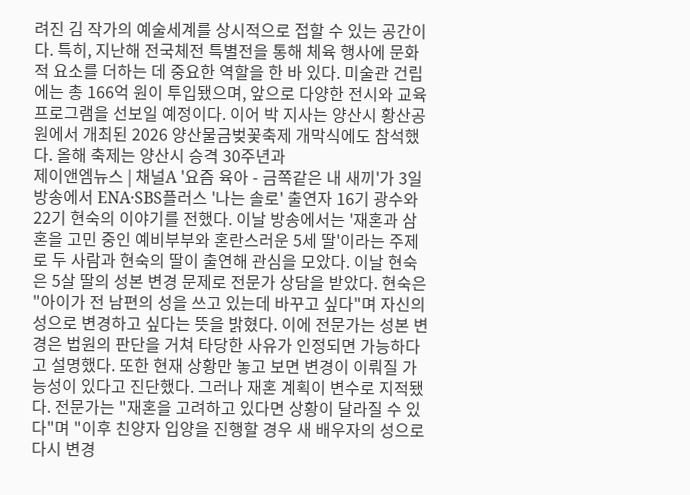려진 김 작가의 예술세계를 상시적으로 접할 수 있는 공간이다. 특히, 지난해 전국체전 특별전을 통해 체육 행사에 문화적 요소를 더하는 데 중요한 역할을 한 바 있다. 미술관 건립에는 총 166억 원이 투입됐으며, 앞으로 다양한 전시와 교육 프로그램을 선보일 예정이다. 이어 박 지사는 양산시 황산공원에서 개최된 2026 양산물금벚꽃축제 개막식에도 참석했다. 올해 축제는 양산시 승격 30주년과
제이앤엠뉴스 | 채널A '요즘 육아 - 금쪽같은 내 새끼'가 3일 방송에서 ENA·SBS플러스 '나는 솔로' 출연자 16기 광수와 22기 현숙의 이야기를 전했다. 이날 방송에서는 '재혼과 삼혼을 고민 중인 예비부부와 혼란스러운 5세 딸'이라는 주제로 두 사람과 현숙의 딸이 출연해 관심을 모았다. 이날 현숙은 5살 딸의 성본 변경 문제로 전문가 상담을 받았다. 현숙은 "아이가 전 남편의 성을 쓰고 있는데 바꾸고 싶다"며 자신의 성으로 변경하고 싶다는 뜻을 밝혔다. 이에 전문가는 성본 변경은 법원의 판단을 거쳐 타당한 사유가 인정되면 가능하다고 설명했다. 또한 현재 상황만 놓고 보면 변경이 이뤄질 가능성이 있다고 진단했다. 그러나 재혼 계획이 변수로 지적됐다. 전문가는 "재혼을 고려하고 있다면 상황이 달라질 수 있다"며 "이후 친양자 입양을 진행할 경우 새 배우자의 성으로 다시 변경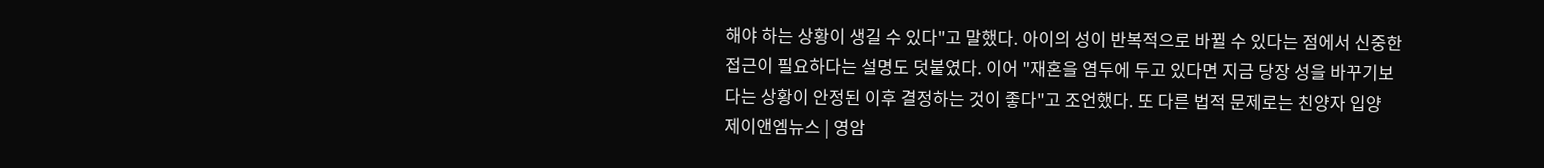해야 하는 상황이 생길 수 있다"고 말했다. 아이의 성이 반복적으로 바뀔 수 있다는 점에서 신중한 접근이 필요하다는 설명도 덧붙였다. 이어 "재혼을 염두에 두고 있다면 지금 당장 성을 바꾸기보다는 상황이 안정된 이후 결정하는 것이 좋다"고 조언했다. 또 다른 법적 문제로는 친양자 입양
제이앤엠뉴스 | 영암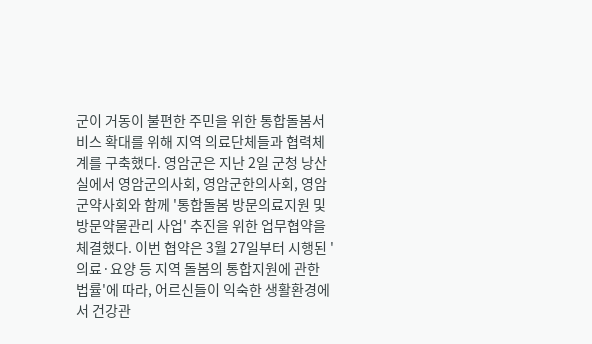군이 거동이 불편한 주민을 위한 통합돌봄서비스 확대를 위해 지역 의료단체들과 협력체계를 구축했다. 영암군은 지난 2일 군청 낭산실에서 영암군의사회, 영암군한의사회, 영암군약사회와 함께 '통합돌봄 방문의료지원 및 방문약물관리 사업' 추진을 위한 업무협약을 체결했다. 이번 협약은 3월 27일부터 시행된 '의료·요양 등 지역 돌봄의 통합지원에 관한 법률'에 따라, 어르신들이 익숙한 생활환경에서 건강관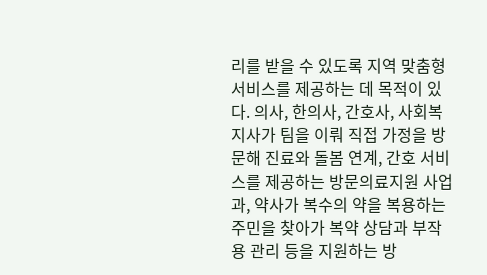리를 받을 수 있도록 지역 맞춤형 서비스를 제공하는 데 목적이 있다. 의사, 한의사, 간호사, 사회복지사가 팀을 이뤄 직접 가정을 방문해 진료와 돌봄 연계, 간호 서비스를 제공하는 방문의료지원 사업과, 약사가 복수의 약을 복용하는 주민을 찾아가 복약 상담과 부작용 관리 등을 지원하는 방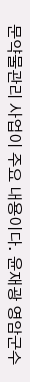문약물관리 사업이 주요 내용이다. 윤재광 영암군수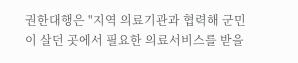권한대행은 "지역 의료기관과 협력해 군민이 살던 곳에서 필요한 의료서비스를 받을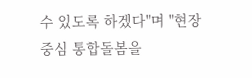수 있도록 하겠다"며 "현장 중심 통합돌봄을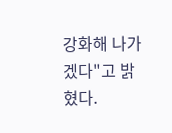강화해 나가겠다"고 밝혔다.